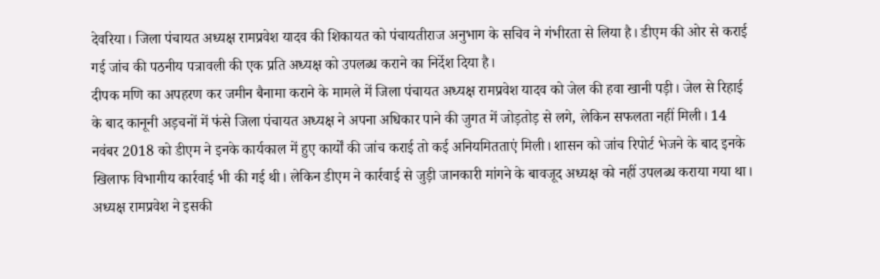देवरिया। जिला पंचायत अध्यक्ष रामप्रवेश यादव की शिकायत को पंचायतीराज अनुभाग के सचिव ने गंभीरता से लिया है। डीएम की ओर से कराई गई जांच की पठनीय पत्रावली की एक प्रति अध्यक्ष को उपलब्ध कराने का निर्देश दिया है।
दीपक मणि का अपहरण कर जमीन बैनामा कराने के मामले में जिला पंचायत अध्यक्ष रामप्रवेश यादव को जेल की हवा खानी पड़ी। जेल से रिहाई के बाद कानूनी अड़चनों में फंसे जिला पंचायत अध्यक्ष ने अपना अधिकार पाने की जुगत में जोड़तोड़ से लगे, लेकिन सफलता नहीं मिली। 14 नवंबर 2018 को डीएम ने इनके कार्यकाल में हुए कार्यों की जांच कराई तो कई अनियमितताएं मिली। शासन को जांच रिपोर्ट भेजने के बाद इनके खिलाफ विभागीय कार्रवाई भी की गई थी। लेकिन डीएम ने कार्रवाई से जुड़ी जानकारी मांगने के बावजूद अध्यक्ष को नहीं उपलब्ध कराया गया था। अध्यक्ष रामप्रवेश ने इसकी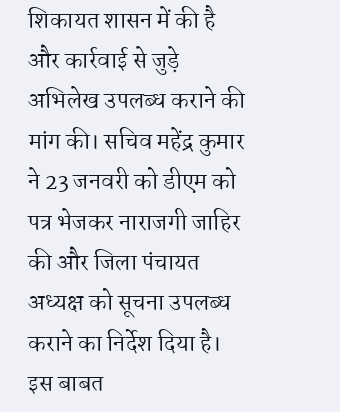शिकायत शासन में की है और कार्रवाई से जुड़े अभिलेख उपलब्ध कराने की मांग की। सचिव महेंद्र कुमार ने 23 जनवरी को डीएम को पत्र भेजकर नाराजगी जाहिर की और जिला पंचायत अध्यक्ष को सूचना उपलब्ध कराने का निर्देश दिया है। इस बाबत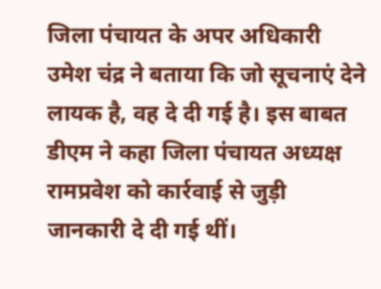जिला पंचायत के अपर अधिकारी उमेश चंद्र ने बताया कि जो सूचनाएं देने लायक है, वह दे दी गई है। इस बाबत डीएम ने कहा जिला पंचायत अध्यक्ष रामप्रवेश को कार्रवाई से जुड़ी जानकारी दे दी गई थीं।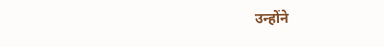उन्होंने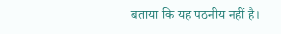बताया कि यह पठनीय नहीं है।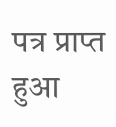पत्र प्राप्त हुआ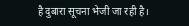है दुबारा सूचना भेजी जा रही है।